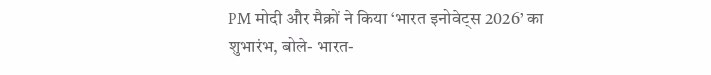PM मोदी और मैक्रों ने किया ‘भारत इनोवेट्स 2026’ का शुभारंभ, बोले- भारत-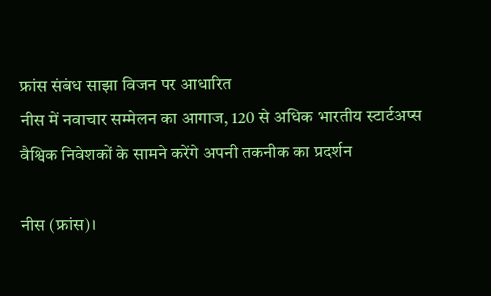फ्रांस संबंध साझा विजन पर आधारित
नीस में नवाचार सम्मेलन का आगाज, 120 से अधिक भारतीय स्टार्टअप्स वैश्विक निवेशकों के सामने करेंगे अपनी तकनीक का प्रदर्शन

नीस (फ्रांस)।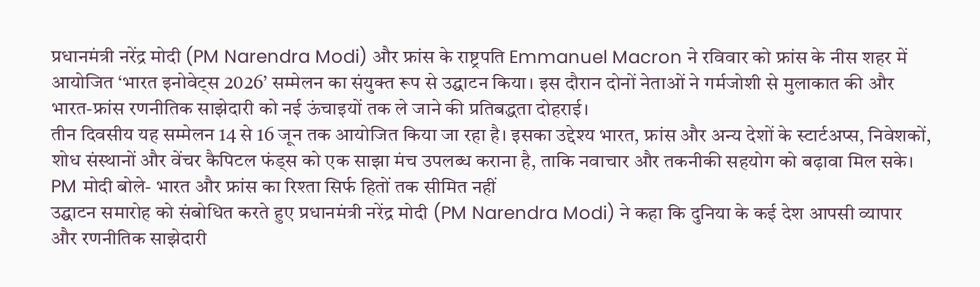प्रधानमंत्री नरेंद्र मोदी (PM Narendra Modi) और फ्रांस के राष्ट्रपति Emmanuel Macron ने रविवार को फ्रांस के नीस शहर में आयोजित ‘भारत इनोवेट्स 2026’ सम्मेलन का संयुक्त रूप से उद्घाटन किया। इस दौरान दोनों नेताओं ने गर्मजोशी से मुलाकात की और भारत-फ्रांस रणनीतिक साझेदारी को नई ऊंचाइयों तक ले जाने की प्रतिबद्धता दोहराई।
तीन दिवसीय यह सम्मेलन 14 से 16 जून तक आयोजित किया जा रहा है। इसका उद्देश्य भारत, फ्रांस और अन्य देशों के स्टार्टअप्स, निवेशकों, शोध संस्थानों और वेंचर कैपिटल फंड्स को एक साझा मंच उपलब्ध कराना है, ताकि नवाचार और तकनीकी सहयोग को बढ़ावा मिल सके।
PM मोदी बोले- भारत और फ्रांस का रिश्ता सिर्फ हितों तक सीमित नहीं
उद्घाटन समारोह को संबोधित करते हुए प्रधानमंत्री नरेंद्र मोदी (PM Narendra Modi) ने कहा कि दुनिया के कई देश आपसी व्यापार और रणनीतिक साझेदारी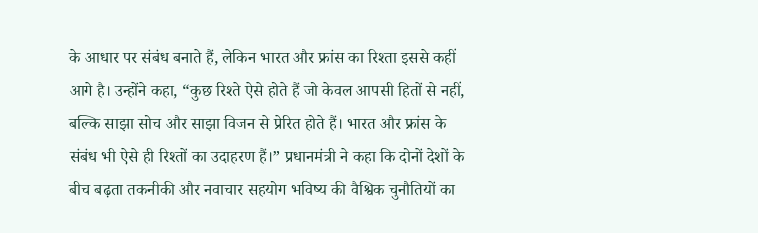के आधार पर संबंध बनाते हैं, लेकिन भारत और फ्रांस का रिश्ता इससे कहीं आगे है। उन्होंने कहा, “कुछ रिश्ते ऐसे होते हैं जो केवल आपसी हितों से नहीं, बल्कि साझा सोच और साझा विजन से प्रेरित होते हैं। भारत और फ्रांस के संबंध भी ऐसे ही रिश्तों का उदाहरण हैं।” प्रधानमंत्री ने कहा कि दोनों देशों के बीच बढ़ता तकनीकी और नवाचार सहयोग भविष्य की वैश्विक चुनौतियों का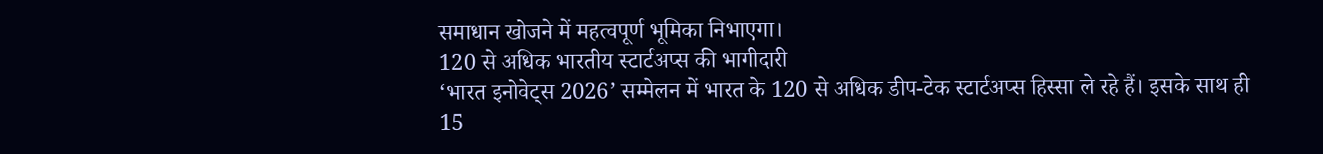समाधान खोजने में महत्वपूर्ण भूमिका निभाएगा।
120 से अधिक भारतीय स्टार्टअप्स की भागीदारी
‘भारत इनोवेट्स 2026’ सम्मेलन में भारत के 120 से अधिक डीप-टेक स्टार्टअप्स हिस्सा ले रहे हैं। इसके साथ ही 15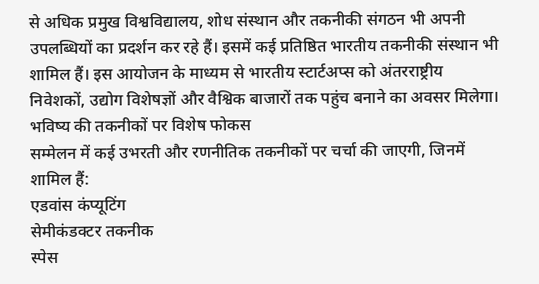से अधिक प्रमुख विश्वविद्यालय, शोध संस्थान और तकनीकी संगठन भी अपनी उपलब्धियों का प्रदर्शन कर रहे हैं। इसमें कई प्रतिष्ठित भारतीय तकनीकी संस्थान भी शामिल हैं। इस आयोजन के माध्यम से भारतीय स्टार्टअप्स को अंतरराष्ट्रीय निवेशकों, उद्योग विशेषज्ञों और वैश्विक बाजारों तक पहुंच बनाने का अवसर मिलेगा।
भविष्य की तकनीकों पर विशेष फोकस
सम्मेलन में कई उभरती और रणनीतिक तकनीकों पर चर्चा की जाएगी, जिनमें शामिल हैं:
एडवांस कंप्यूटिंग
सेमीकंडक्टर तकनीक
स्पेस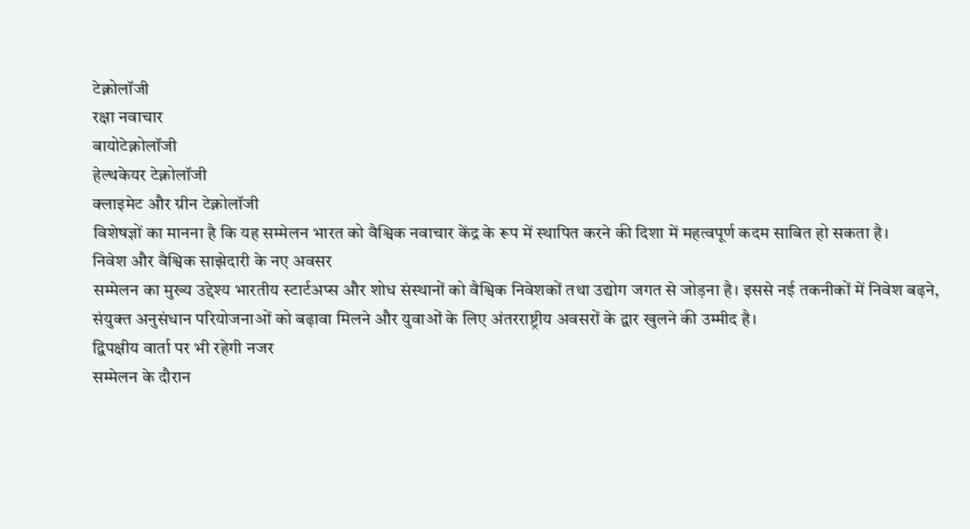टेक्नोलॉजी
रक्षा नवाचार
बायोटेक्नोलॉजी
हेल्थकेयर टेक्नोलॉजी
क्लाइमेट और ग्रीन टेक्नोलॉजी
विशेषज्ञों का मानना है कि यह सम्मेलन भारत को वैश्विक नवाचार केंद्र के रूप में स्थापित करने की दिशा में महत्वपूर्ण कदम साबित हो सकता है।
निवेश और वैश्विक साझेदारी के नए अवसर
सम्मेलन का मुख्य उद्देश्य भारतीय स्टार्टअप्स और शोध संस्थानों को वैश्विक निवेशकों तथा उद्योग जगत से जोड़ना है। इससे नई तकनीकों में निवेश बढ़ने, संयुक्त अनुसंधान परियोजनाओं को बढ़ावा मिलने और युवाओं के लिए अंतरराष्ट्रीय अवसरों के द्वार खुलने की उम्मीद है।
द्विपक्षीय वार्ता पर भी रहेगी नजर
सम्मेलन के दौरान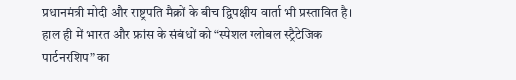प्रधानमंत्री मोदी और राष्ट्रपति मैक्रों के बीच द्विपक्षीय वार्ता भी प्रस्तावित है। हाल ही में भारत और फ्रांस के संबंधों को “स्पेशल ग्लोबल स्ट्रैटेजिक पार्टनरशिप” का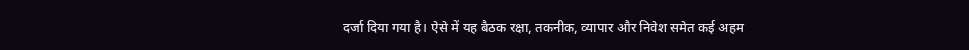दर्जा दिया गया है। ऐसे में यह बैठक रक्षा, तकनीक, व्यापार और निवेश समेत कई अहम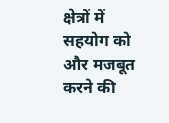क्षेत्रों में सहयोग को और मजबूत करने की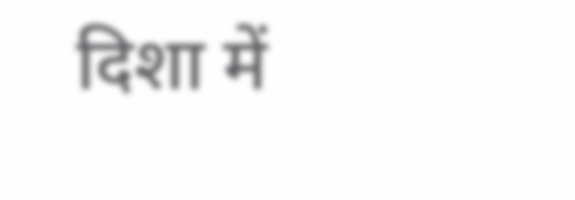दिशा में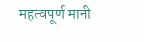महत्वपूर्ण मानी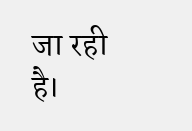जा रही है।